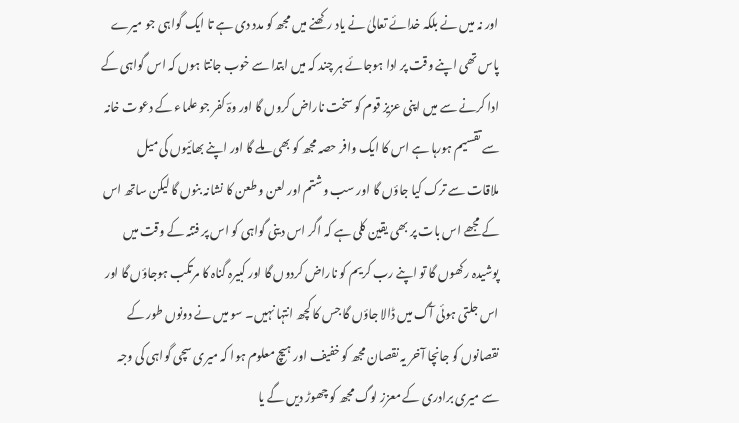اور نہ میں نے بلکہ خدائے تعالیٰ نے یاد رکھنے میں مجھ کو مدد دی ہے تا ایک گواہی جو میرے پاس تھی اپنے وقت پر ادا ہوجائے ہر چند کہ میں ابتدا سے خوب جانتا ہوں کہ اس گواہی کے ادا کرنے سے میں اپنی عزیز قوم کو سخت ناراض کروں گا اور وہؔ کفر جو علماء کے دعوت خانہ سے تقسیم ہورہا ہے اس کا ایک وافر حصہ مجھ کو بھی ملے گا اور اپنے بھائیوں کی میل ملاقات سے ترک کیا جاؤں گا اور سب وشتم اور لعن و طعن کا نشانہ بنوں گا لیکن ساتھ اس کے مجھے اس بات پر بھی یقین کلی ہے کہ اگر اس دینی گواہی کو اس پر فتنہ کے وقت میں پوشیدہ رکھوں گا تو اپنے رب کریم کو ناراض کردوں گا اور کبیرہ گناہ کا مرتکب ہوجاؤں گا اور اس جلتی ہوئی آگ میں ڈالا جاؤں گا جس کا کچھ انتہا نہیں۔ سو میں نے دونوں طور کے نقصانوں کو جانچا آخر یہ نقصان مجھ کو خفیف اور ہیچ معلوم ہوا کہ میری سچی گواہی کی وجہ سے میری برادری کے معزز لوگ مجھ کو چھوڑ دیں گے یا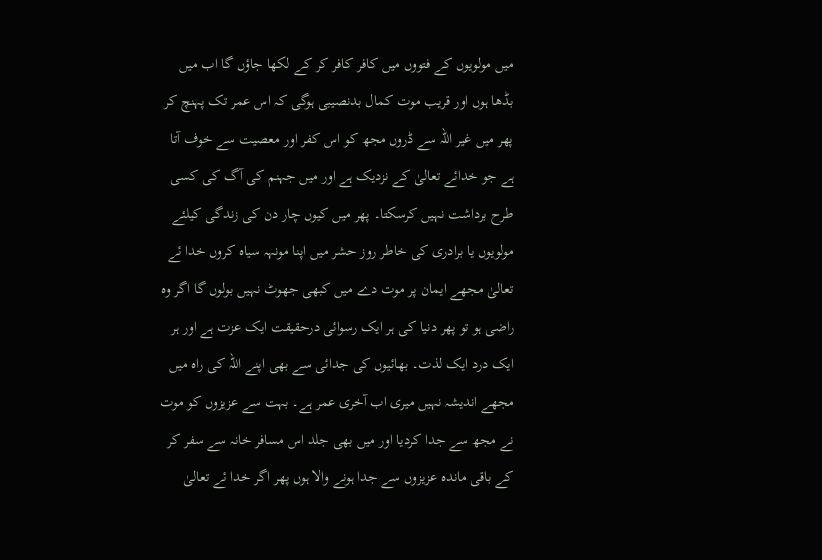میں مولویوں کے فتووں میں کافر کافر کر کے لکھا جاؤں گا اب میں بڈھا ہوں اور قریب موت کمال بدنصیبی ہوگی کہ اس عمر تک پہنچ کر پھر میں غیر اللہ سے ڈروں مجھ کو اس کفر اور معصیت سے خوف آتا ہے جو خدائے تعالیٰ کے نزدیک ہے اور میں جہنم کی آگ کی کسی طرح برداشت نہیں کرسکتا۔ پھر میں کیوں چار دن کی زندگی کیلئے مولویوں یا برادری کی خاطر روز حشر میں اپنا مونہہ سیاہ کروں خدا ئے تعالیٰ مجھے ایمان پر موت دے میں کبھی جھوٹ نہیں بولوں گا اگر وہ راضی ہو تو پھر دنیا کی ہر ایک رسوائی درحقیقت ایک عزت ہے اور ہر ایک درد ایک لذت۔ بھائیوں کی جدائی سے بھی اپنے اللہ کی راہ میں مجھے اندیشہ نہیں میری اب آخری عمر ہے۔ بہت سے عزیزوں کو موت نے مجھ سے جدا کردیا اور میں بھی جلد اس مسافر خانہ سے سفر کر کے باقی ماندہ عزیزوں سے جدا ہونے والا ہوں پھر اگر خدا ئے تعالیٰ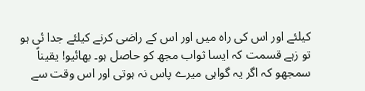کیلئے اور اس کی راہ میں اور اس کے راضی کرنے کیلئے جدا ئی ہو تو زہے قسمت کہ ایسا ثواب مجھ کو حاصل ہو۔ بھائیو! یقیناً سمجھو کہ اگر یہ گواہی میرے پاس نہ ہوتی اور اس وقت سے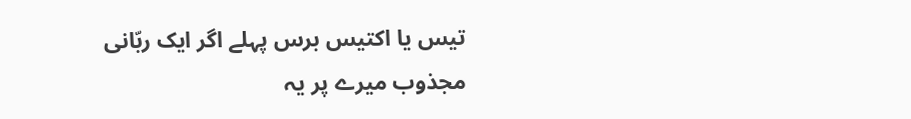تیس یا اکتیس برس پہلے اگر ایک ربّانی مجذوب میرے پر یہ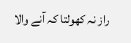راز نہ کھولتا کہ آنے والا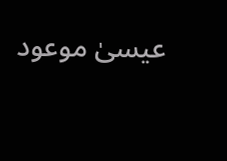عیسیٰ موعود